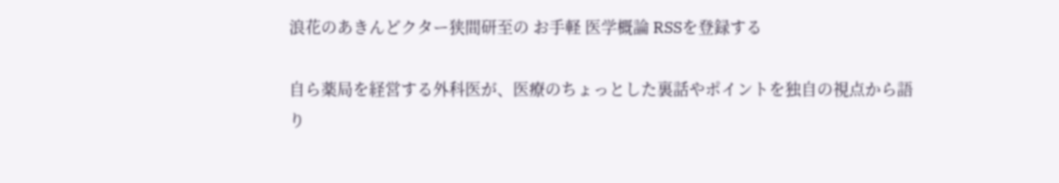浪花のあきんどクター狭間研至の お手軽 医学概論 RSSを登録する

自ら薬局を経営する外科医が、医療のちょっとした裏話やポイントを独自の視点から語り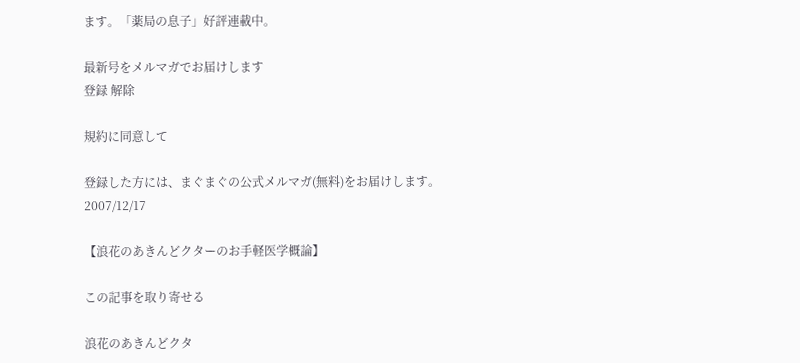ます。「薬局の息子」好評連載中。

最新号をメルマガでお届けします
登録 解除

規約に同意して

登録した方には、まぐまぐの公式メルマガ(無料)をお届けします。
2007/12/17

【浪花のあきんどクターのお手軽医学概論】

この記事を取り寄せる

浪花のあきんどクタ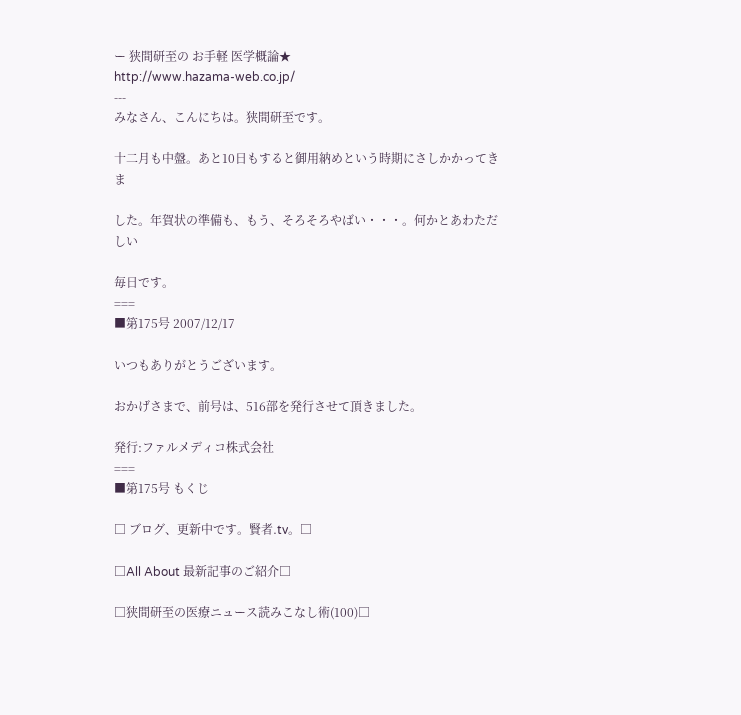ー 狭間研至の お手軽 医学概論★
http://www.hazama-web.co.jp/
---
みなさん、こんにちは。狭間研至です。

十二月も中盤。あと10日もすると御用納めという時期にさしかかってきま

した。年賀状の準備も、もう、そろそろやばい・・・。何かとあわただしい

毎日です。
===
■第175号 2007/12/17

いつもありがとうございます。

おかげさまで、前号は、516部を発行させて頂きました。

発行:ファルメディコ株式会社
===
■第175号 もくじ

□ ブログ、更新中です。賢者.tv。□

□All About 最新記事のご紹介□

□狭間研至の医療ニュース読みこなし術(100)□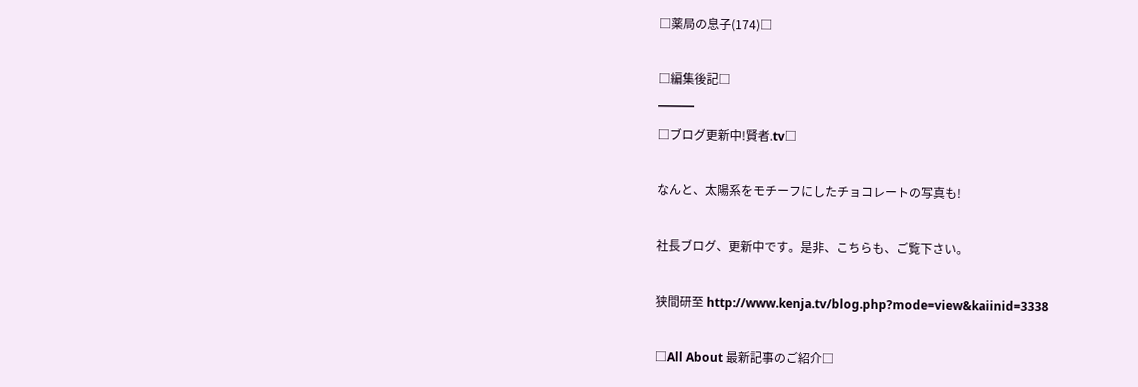□薬局の息子(174)□

□編集後記□
━━━
□ブログ更新中!賢者.tv□

なんと、太陽系をモチーフにしたチョコレートの写真も!

社長ブログ、更新中です。是非、こちらも、ご覧下さい。

狭間研至 http://www.kenja.tv/blog.php?mode=view&kaiinid=3338

□All About 最新記事のご紹介□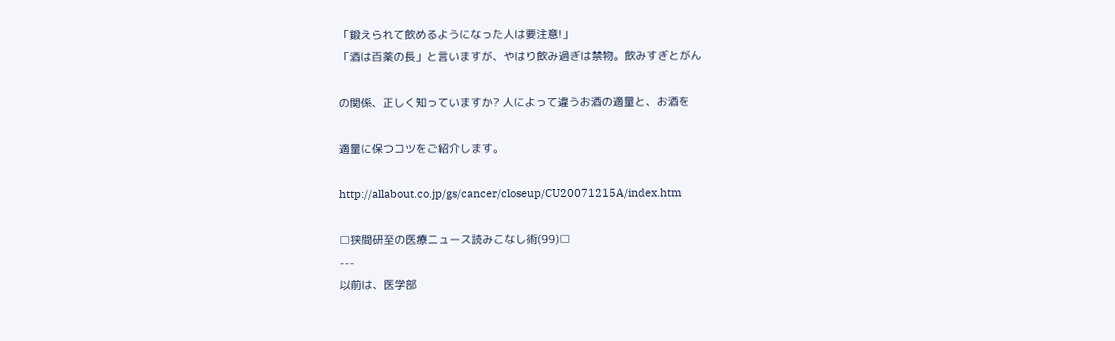「鍛えられて飲めるようになった人は要注意!」
「酒は百薬の長」と言いますが、やはり飲み過ぎは禁物。飲みすぎとがん

の関係、正しく知っていますか? 人によって違うお酒の適量と、お酒を

適量に保つコツをご紹介します。

http://allabout.co.jp/gs/cancer/closeup/CU20071215A/index.htm

□狭間研至の医療ニュース読みこなし術(99)□
---
以前は、医学部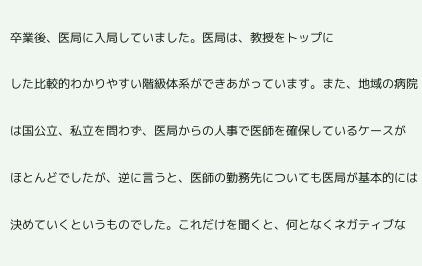卒業後、医局に入局していました。医局は、教授をトップに

した比較的わかりやすい階級体系ができあがっています。また、地域の病院

は国公立、私立を問わず、医局からの人事で医師を確保しているケースが

ほとんどでしたが、逆に言うと、医師の勤務先についても医局が基本的には

決めていくというものでした。これだけを聞くと、何となくネガティブな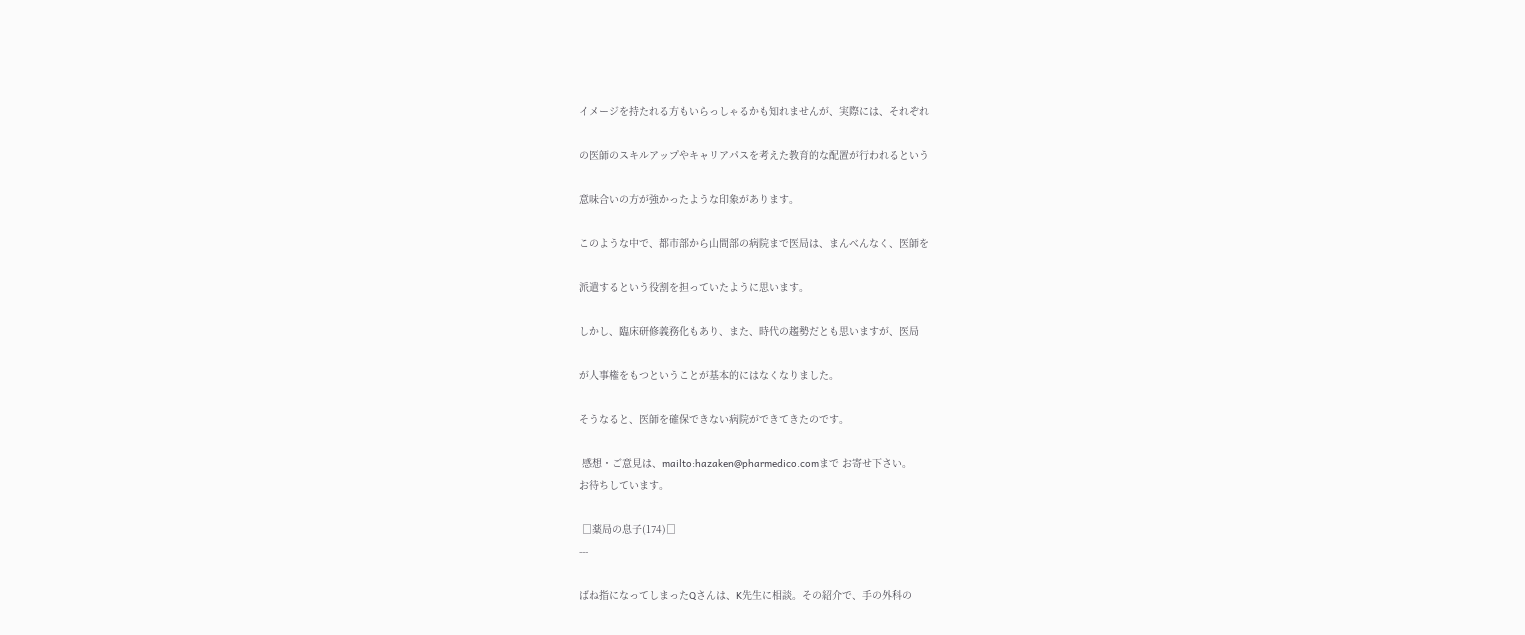イメージを持たれる方もいらっしゃるかも知れませんが、実際には、それぞれ

の医師のスキルアップやキャリアパスを考えた教育的な配置が行われるという

意味合いの方が強かったような印象があります。

このような中で、都市部から山間部の病院まで医局は、まんべんなく、医師を

派遣するという役割を担っていたように思います。

しかし、臨床研修義務化もあり、また、時代の趨勢だとも思いますが、医局

が人事権をもつということが基本的にはなくなりました。

そうなると、医師を確保できない病院ができてきたのです。

 感想・ご意見は、mailto:hazaken@pharmedico.comまで お寄せ下さい。
お待ちしています。

 □薬局の息子(174)□
---

ばね指になってしまったQさんは、K先生に相談。その紹介で、手の外科の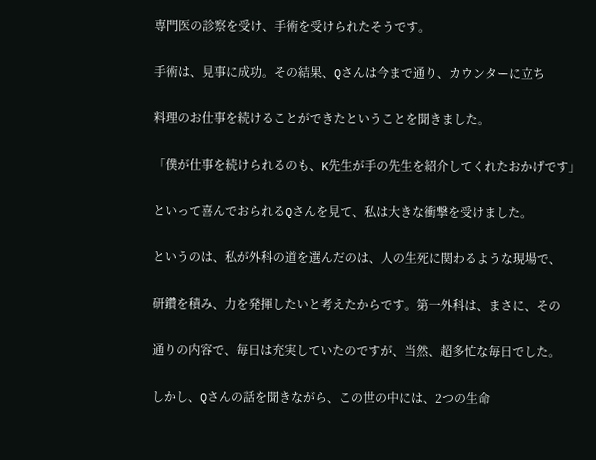専門医の診察を受け、手術を受けられたそうです。

手術は、見事に成功。その結果、Qさんは今まで通り、カウンターに立ち

料理のお仕事を続けることができたということを聞きました。

「僕が仕事を続けられるのも、K先生が手の先生を紹介してくれたおかげです」

といって喜んでおられるQさんを見て、私は大きな衝撃を受けました。

というのは、私が外科の道を選んだのは、人の生死に関わるような現場で、

研鑽を積み、力を発揮したいと考えたからです。第一外科は、まさに、その

通りの内容で、毎日は充実していたのですが、当然、超多忙な毎日でした。

しかし、Qさんの話を聞きながら、この世の中には、2つの生命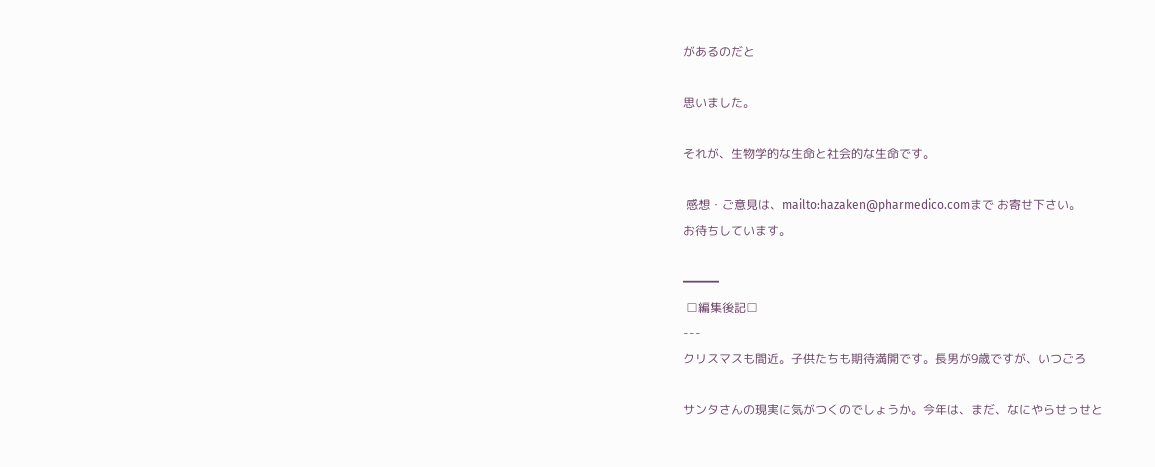があるのだと

思いました。

それが、生物学的な生命と社会的な生命です。

 感想・ご意見は、mailto:hazaken@pharmedico.comまで お寄せ下さい。
お待ちしています。

━━━
 □編集後記□
---
クリスマスも間近。子供たちも期待満開です。長男が9歳ですが、いつごろ

サンタさんの現実に気がつくのでしょうか。今年は、まだ、なにやらせっせと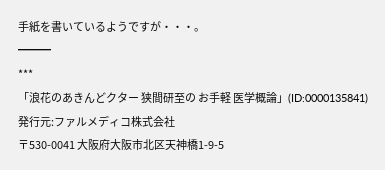手紙を書いているようですが・・・。
━━━
***
「浪花のあきんどクター 狭間研至の お手軽 医学概論」(ID:0000135841)
発行元:ファルメディコ株式会社
〒530-0041 大阪府大阪市北区天神橋1-9-5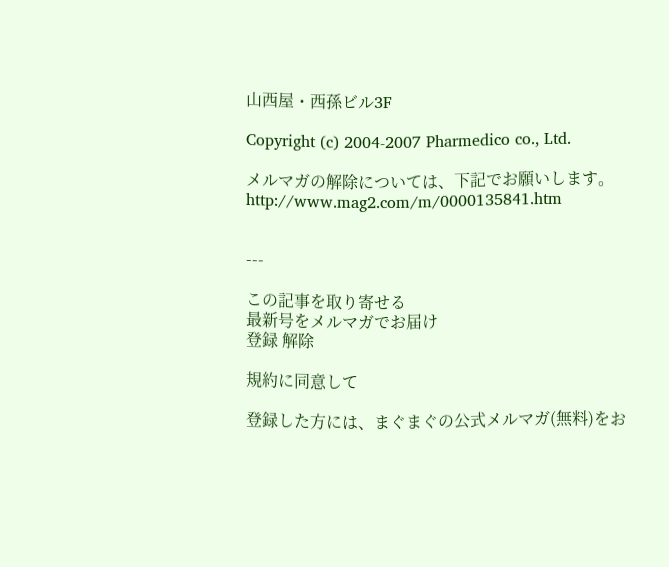山西屋・西孫ビル3F

Copyright (c) 2004-2007 Pharmedico co., Ltd.

メルマガの解除については、下記でお願いします。
http://www.mag2.com/m/0000135841.htm


---

この記事を取り寄せる
最新号をメルマガでお届け
登録 解除

規約に同意して

登録した方には、まぐまぐの公式メルマガ(無料)をお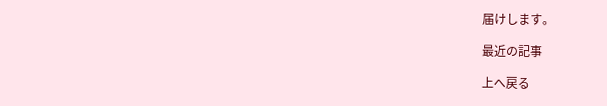届けします。

最近の記事

上へ戻る